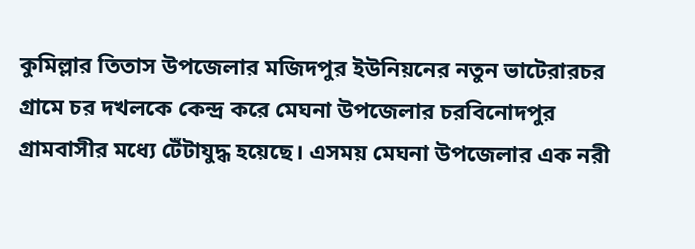কুমিল্লার তিতাস উপজেলার মজিদপুর ইউনিয়নের নতুন ভাটেরারচর গ্রামে চর দখলকে কেন্দ্র করে মেঘনা উপজেলার চরবিনোদপুর গ্রামবাসীর মধ্যে টেঁটাযুদ্ধ হয়েছে। এসময় মেঘনা উপজেলার এক নরী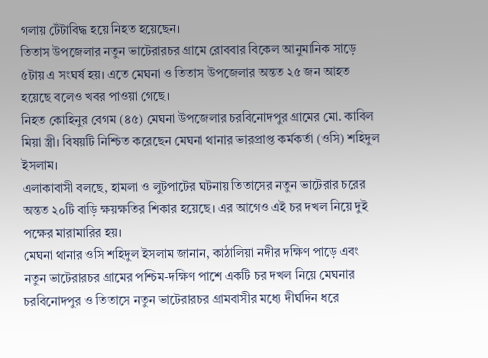গলায় টেঁটাবিদ্ধ হয়ে নিহত হয়েছেন।
তিতাস উপজেলার নতুন ভাটেরারচর গ্রামে রোববার বিকেল আনুমানিক সাড়ে ৫টায় এ সংঘর্ষ হয়। এতে মেঘনা ও তিতাস উপজেলার অন্তত ২৫ জন আহত হয়েছে বলেও খবর পাওয়া গেছে।
নিহত কোহিনুর বেগম (৪৫) মেঘনা উপজেলার চরবিনোদপুর গ্রামের মো. কাবিল মিয়া স্ত্রী। বিষয়টি নিশ্চিত করেছেন মেঘনা থানার ভারপ্রাপ্ত কর্মকর্তা (ওসি) শহিদুল ইসলাম।
এলাকাবাসী বলছে, হামলা ও লুটপাটের ঘটনায় তিতাসের নতুন ভাটেরার চরের অন্তত ২০টি বাড়ি ক্ষয়ক্ষতির শিকার হয়েছে। এর আগেও এই চর দখল নিয়ে দুই পক্ষের মারামারির হয়।
মেঘনা থানার ওসি শহিদুল ইসলাম জানান, কাঠালিয়া নদীর দক্ষিণ পাড়ে এবং নতুন ভাটেরারচর গ্রামের পশ্চিম-দক্ষিণ পাশে একটি চর দখল নিয়ে মেঘনার চরবিনোদপুর ও তিতাসে নতুন ভাটেরারচর গ্রামবাসীর মধ্যে দীর্ঘদিন ধরে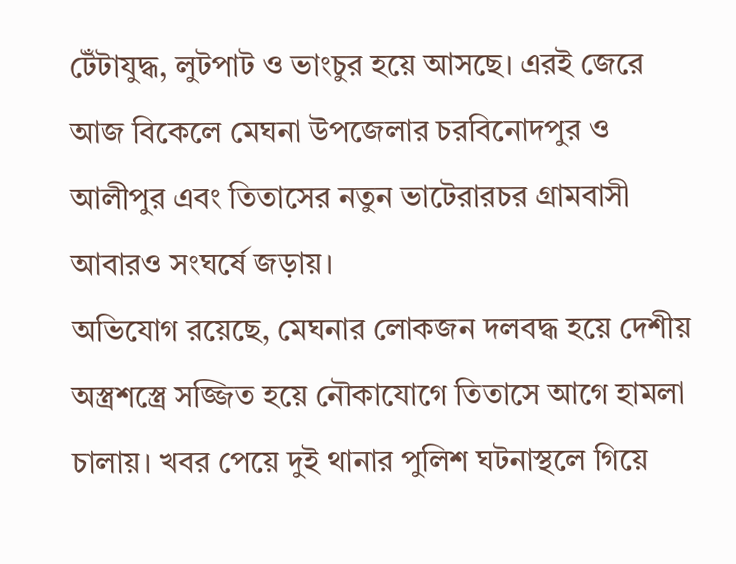টেঁটাযুদ্ধ, লুটপাট ও ভাংচুর হয়ে আসছে। এরই জেরে আজ বিকেলে মেঘনা উপজেলার চরবিনোদপুর ও আলীপুর এবং তিতাসের নতুন ভাটেরারচর গ্রামবাসী আবারও সংঘর্ষে জড়ায়।
অভিযোগ রয়েছে, মেঘনার লোকজন দলবদ্ধ হয়ে দেশীয় অস্ত্রশস্ত্রে সজ্জিত হয়ে নৌকাযোগে তিতাসে আগে হামলা চালায়। খবর পেয়ে দুই থানার পুলিশ ঘটনাস্থলে গিয়ে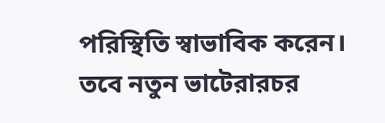পরিস্থিতি স্বাভাবিক করেন। তবে নতুন ভাটেরারচর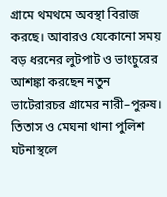গ্রামে থমথমে অবস্থা বিরাজ করছে। আবারও যেকোনো সময় বড় ধরনের লুটপাট ও ভাংচুরের আশঙ্কা করছেন নতুন ভাটেরারচর গ্রামের নারী–পুরুষ। তিতাস ও মেঘনা থানা পুলিশ ঘটনাস্থলে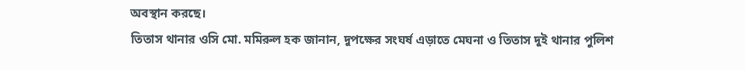অবস্থান করছে।
তিতাস থানার ওসি মো. মমিরুল হক জানান, দুপক্ষের সংঘর্ষ এড়াতে মেঘনা ও তিতাস দুই থানার পুলিশ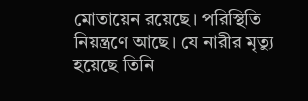মোতায়েন রয়েছে। পরিস্থিতি নিয়ন্ত্রণে আছে। যে নারীর মৃত্যু হয়েছে তিনি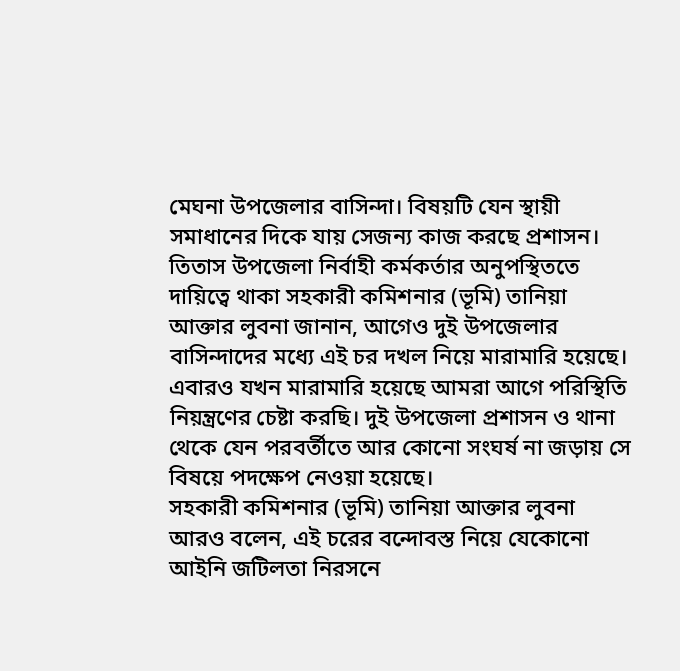মেঘনা উপজেলার বাসিন্দা। বিষয়টি যেন স্থায়ী সমাধানের দিকে যায় সেজন্য কাজ করছে প্রশাসন।
তিতাস উপজেলা নির্বাহী কর্মকর্তার অনুপস্থিততে দায়িত্বে থাকা সহকারী কমিশনার (ভূমি) তানিয়া আক্তার লুবনা জানান, আগেও দুই উপজেলার বাসিন্দাদের মধ্যে এই চর দখল নিয়ে মারামারি হয়েছে। এবারও যখন মারামারি হয়েছে আমরা আগে পরিস্থিতি নিয়ন্ত্রণের চেষ্টা করছি। দুই উপজেলা প্রশাসন ও থানা থেকে যেন পরবর্তীতে আর কোনো সংঘর্ষ না জড়ায় সে বিষয়ে পদক্ষেপ নেওয়া হয়েছে।
সহকারী কমিশনার (ভূমি) তানিয়া আক্তার লুবনা আরও বলেন, এই চরের বন্দোবস্ত নিয়ে যেকোনো আইনি জটিলতা নিরসনে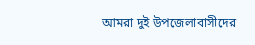আমরা দুই উপজেলাবাসীদের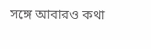সঙ্গে আবারও কথা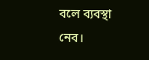বলে ব্যবস্থা নেব।